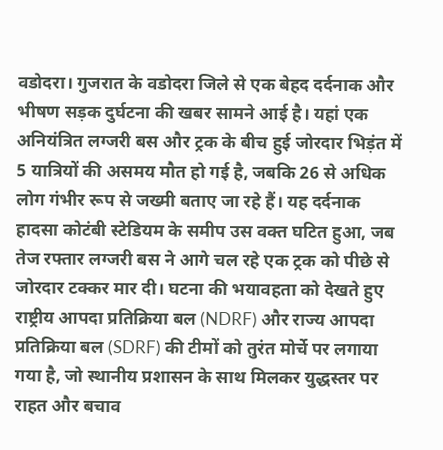वडोदरा। गुजरात के वडोदरा जिले से एक बेहद दर्दनाक और भीषण सड़क दुर्घटना की खबर सामने आई है। यहां एक अनियंत्रित लग्जरी बस और ट्रक के बीच हुई जोरदार भिड़ंत में 5 यात्रियों की असमय मौत हो गई है, जबकि 26 से अधिक लोग गंभीर रूप से जख्मी बताए जा रहे हैं। यह दर्दनाक हादसा कोटंबी स्टेडियम के समीप उस वक्त घटित हुआ, जब तेज रफ्तार लग्जरी बस ने आगे चल रहे एक ट्रक को पीछे से जोरदार टक्कर मार दी। घटना की भयावहता को देखते हुए राष्ट्रीय आपदा प्रतिक्रिया बल (NDRF) और राज्य आपदा प्रतिक्रिया बल (SDRF) की टीमों को तुरंत मोर्चे पर लगाया गया है, जो स्थानीय प्रशासन के साथ मिलकर युद्धस्तर पर राहत और बचाव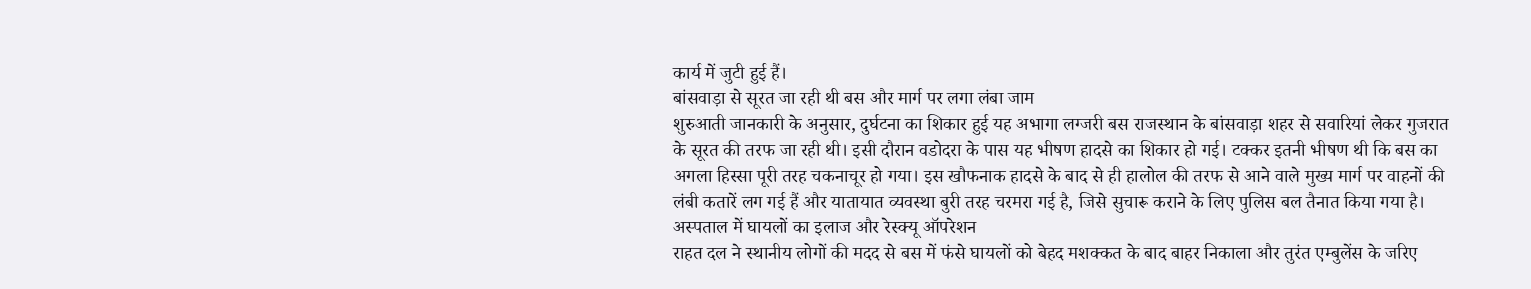कार्य में जुटी हुई हैं।
बांसवाड़ा से सूरत जा रही थी बस और मार्ग पर लगा लंबा जाम
शुरुआती जानकारी के अनुसार, दुर्घटना का शिकार हुई यह अभागा लग्जरी बस राजस्थान के बांसवाड़ा शहर से सवारियां लेकर गुजरात के सूरत की तरफ जा रही थी। इसी दौरान वडोदरा के पास यह भीषण हादसे का शिकार हो गई। टक्कर इतनी भीषण थी कि बस का अगला हिस्सा पूरी तरह चकनाचूर हो गया। इस खौफनाक हादसे के बाद से ही हालोल की तरफ से आने वाले मुख्य मार्ग पर वाहनों की लंबी कतारें लग गई हैं और यातायात व्यवस्था बुरी तरह चरमरा गई है, जिसे सुचारू कराने के लिए पुलिस बल तैनात किया गया है।
अस्पताल में घायलों का इलाज और रेस्क्यू ऑपरेशन
राहत दल ने स्थानीय लोगों की मदद से बस में फंसे घायलों को बेहद मशक्कत के बाद बाहर निकाला और तुरंत एम्बुलेंस के जरिए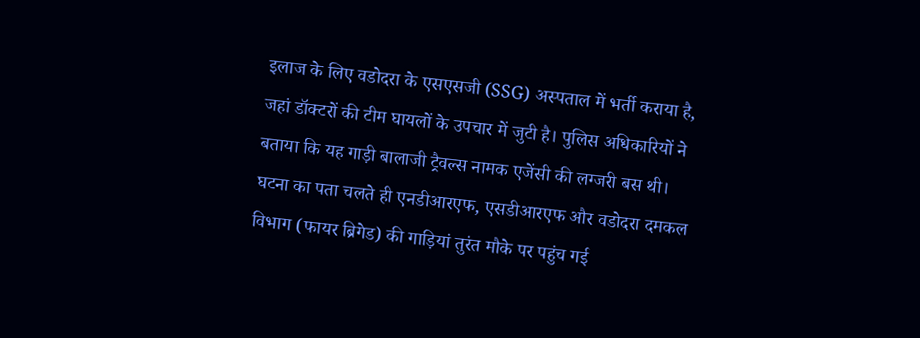इलाज के लिए वडोदरा के एसएसजी (SSG) अस्पताल में भर्ती कराया है, जहां डॉक्टरों की टीम घायलों के उपचार में जुटी है। पुलिस अधिकारियों ने बताया कि यह गाड़ी बालाजी ट्रैवल्स नामक एजेंसी की लग्जरी बस थी। घटना का पता चलते ही एनडीआरएफ, एसडीआरएफ और वडोदरा दमकल विभाग (फायर ब्रिगेड) की गाड़ियां तुरंत मौके पर पहुंच गई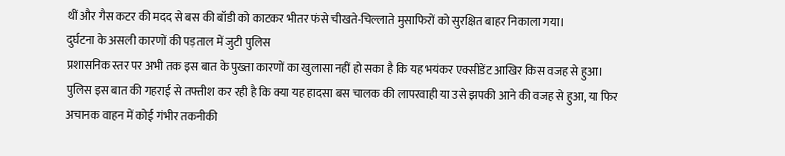थीं और गैस कटर की मदद से बस की बॉडी को काटकर भीतर फंसे चीखते-चिल्लाते मुसाफिरों को सुरक्षित बाहर निकाला गया।
दुर्घटना के असली कारणों की पड़ताल में जुटी पुलिस
प्रशासनिक स्तर पर अभी तक इस बात के पुख्ता कारणों का खुलासा नहीं हो सका है कि यह भयंकर एक्सीडेंट आखिर किस वजह से हुआ। पुलिस इस बात की गहराई से तफ्तीश कर रही है कि क्या यह हादसा बस चालक की लापरवाही या उसे झपकी आने की वजह से हुआ, या फिर अचानक वाहन में कोई गंभीर तकनीकी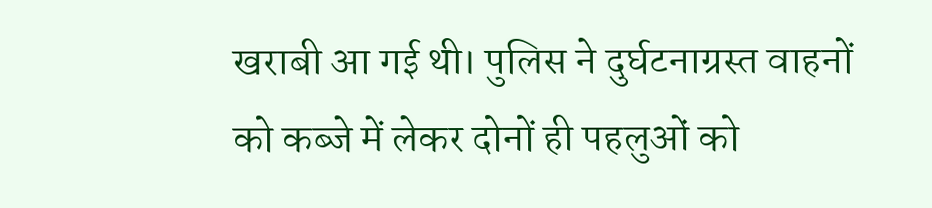खराबी आ गई थी। पुलिस ने दुर्घटनाग्रस्त वाहनों को कब्जे में लेकर दोनों ही पहलुओं को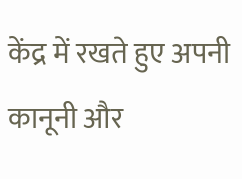केंद्र में रखते हुए अपनी कानूनी और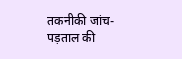तकनीकी जांच-पड़ताल की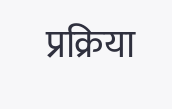प्रक्रिया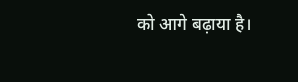को आगे बढ़ाया है।